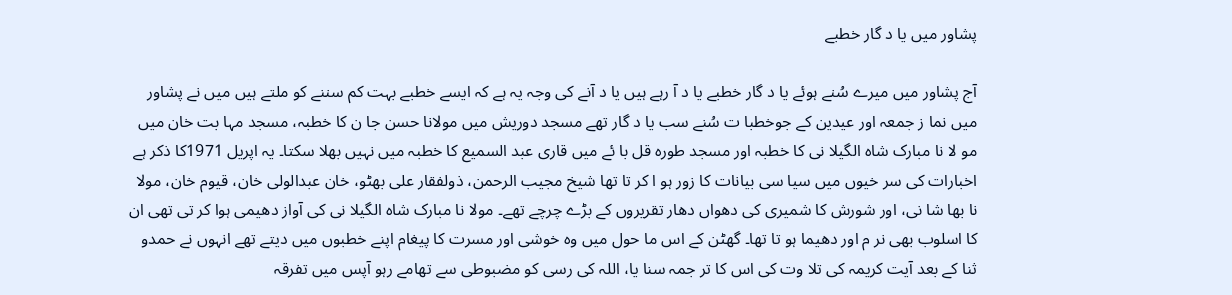پشاور میں یا د گار خطبے

آج پشاور میں میرے سُنے ہوئے یا د گار خطبے یا د آ رہے ہیں یا د آنے کی وجہ یہ ہے کہ ایسے خطبے بہت کم سننے کو ملتے ہیں میں نے پشاور میں نما ز جمعہ اور عیدین کے جوخطبا ت سُنے سب یا د گار تھے مسجد دوریش میں مولانا حسن جا ن کا خطبہ، مسجد مہا بت خان میں مو لا نا مبارک شاہ الگیلا نی کا خطبہ اور مسجد طورہ قل با ئے میں قاری عبد السمیع کا خطبہ میں نہیں بھلا سکتا۔ یہ اپریل 1971کا ذکر ہے اخبارات کی سر خیوں میں سیا سی بیانات کا زور ہو ا کر تا تھا شیخ مجیب الرحمن، ذولفقار علی بھٹو، خان عبدالولی خان، قیوم خان، مولا نا بھا شا نی، اور شورش کا شمیری کی دھواں دھار تقریروں کے بڑے چرچے تھے۔ مولا نا مبارک شاہ الگیلا نی کی آواز دھیمی ہوا کر تی تھی ان کا اسلوب بھی نر م اور دھیما ہو تا تھا۔ گھٹن کے اس ما حول میں وہ خوشی اور مسرت کا پیغام اپنے خطبوں میں دیتے تھے انہوں نے حمدو ثنا کے بعد آیت کریمہ کی تلا وت کی اس کا تر جمہ سنا یا، اللہ کی رسی کو مضبوطی سے تھامے رہو آپس میں تفرقہ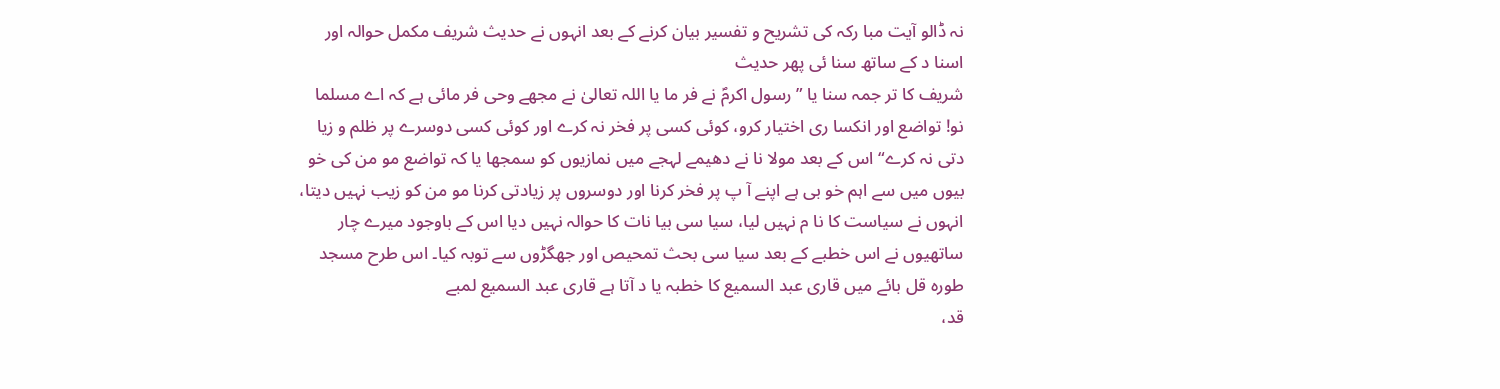نہ ڈالو آیت مبا رکہ کی تشریح و تفسیر بیان کرنے کے بعد انہوں نے حدیث شریف مکمل حوالہ اور اسنا د کے ساتھ سنا ئی پھر حدیث
شریف کا تر جمہ سنا یا ”رسول اکرمؐ نے فر ما یا اللہ تعالیٰ نے مجھے وحی فر مائی ہے کہ اے مسلما نو! تواضع اور انکسا ری اختیار کرو، کوئی کسی پر فخر نہ کرے اور کوئی کسی دوسرے پر ظلم و زیا دتی نہ کرے“ اس کے بعد مولا نا نے دھیمے لہجے میں نمازیوں کو سمجھا یا کہ تواضع مو من کی خو بیوں میں سے اہم خو بی ہے اپنے آ پ پر فخر کرنا اور دوسروں پر زیادتی کرنا مو من کو زیب نہیں دیتا، انہوں نے سیاست کا نا م نہیں لیا، سیا سی بیا نات کا حوالہ نہیں دیا اس کے باوجود میرے چار ساتھیوں نے اس خطبے کے بعد سیا سی بحث تمحیص اور جھگڑوں سے توبہ کیا۔ اس طرح مسجد طورہ قل بائے میں قاری عبد السمیع کا خطبہ یا د آتا ہے قاری عبد السمیع لمبے
قد،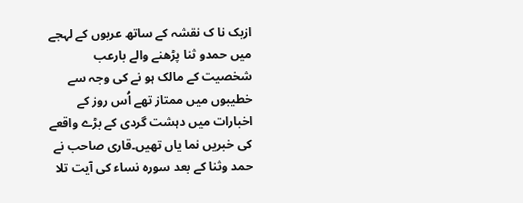ازبک نا ک نقشہ کے ساتھ عربوں کے لہجے میں حمدو ثنا پڑھنے والے بارعب شخصیت کے مالک ہو نے کی وجہ سے خطیبوں میں ممتاز تھے اُس روز کے اخبارات میں دہشت گردی کے بڑے واقعے کی خبریں نما یاں تھیں۔قاری صاحب نے حمد وثنا کے بعد سورہ نساء کی آیت تلا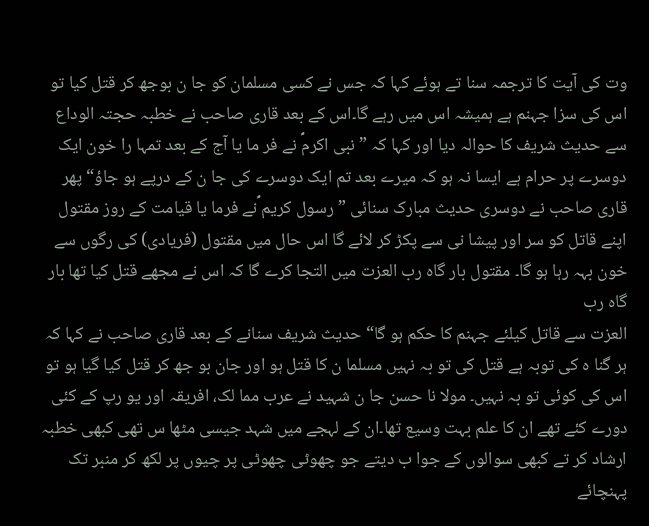وت کی آیت کا ترجمہ سنا تے ہوئے کہا کہ جس نے کسی مسلمان کو جا ن بوجھ کر قتل کیا تو اس کی سزا جہنم ہے ہمیشہ اس میں رہے گا۔اس کے بعد قاری صاحب نے خطبہ حجتہ الوداع سے حدیث شریف کا حوالہ دیا اور کہا کہ ”نبی اکرمؐ نے فر ما یا آج کے بعد تمہا را خون ایک دوسرے پر حرام ہے ایسا نہ ہو کہ میرے بعد تم ایک دوسرے کی جا ن کے درپے ہو جاؤ“ پھر قاری صاحب نے دوسری حدیث مبارک سنائی ”رسول کریم ؐنے فرما یا قیامت کے روز مقتول اپنے قاتل کو سر اور پیشا نی سے پکڑ کر لائے گا اس حال میں مقتول (فریادی) کی رگوں سے خون بہہ رہا ہو گا۔ مقتول بار گاہ رب العزت میں التجا کرے گا کہ اس نے مجھے قتل کیا تھا بار گاہ رب
العزت سے قاتل کیلئے جہنم کا حکم ہو گا“ حدیث شریف سنانے کے بعد قاری صاحب نے کہا کہ ہر گنا ہ کی توبہ ہے قتل کی تو بہ نہیں مسلما ن کا قتل ہو اور جان بو جھ کر قتل کیا گیا ہو تو اس کی کوئی تو بہ نہیں۔ مولا نا حسن جا ن شہید نے عرب مما لک، افریقہ اور یو رپ کے کئی دورے کئے تھے ان کا علم بہت وسیع تھا۔ان کے لہجے میں شہد جیسی مٹھا س تھی کبھی خطبہ ارشاد کر تے کبھی سوالوں کے جوا ب دیتے جو چھوٹی چھوٹی پر چیوں پر لکھ کر منبر تک پہنچائے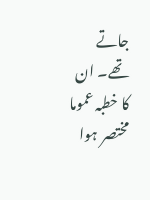جاتے تھے۔ ان کا خطبہ عموما مختصر ہوا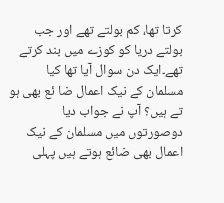کرتا تھا، کم بولتے تھے اور جب بولتے دریا کو کوزے میں بند کرتے تھے۔ایک دن سوال آیا تھا کیا مسلمان کے نیک اعمال ضا ئع بھی ہو تے ہیں؟ آپ نے جواب دیا دوصورتوں میں مسلمان کے نیک اعمال بھی ضائع ہوتے ہیں پہلی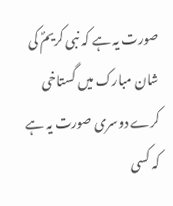صورت یہ ہے کہ نبی کریمؐ کی شان مبارک میں گستاخی کرے دوسری صورت یہ ہے کہ کسی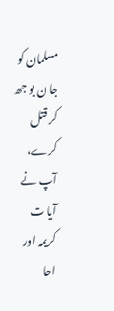مسلمان کو جا ن بو جھ کر قتل کرے، آپ نے آیا ت کریمہ اور احا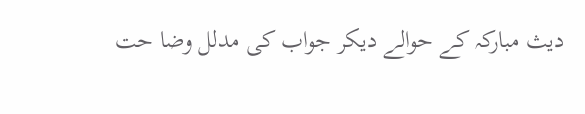دیث مبارکہ کے حوالے دیکر جواب کی مدلل وضا حت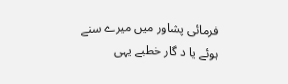فرمائی پشاور میں میرے سنے ہوئے یا د گار خطبے یہی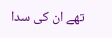تھے ان کی سدا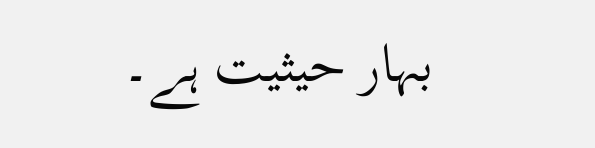بہار حیثیت ہے۔